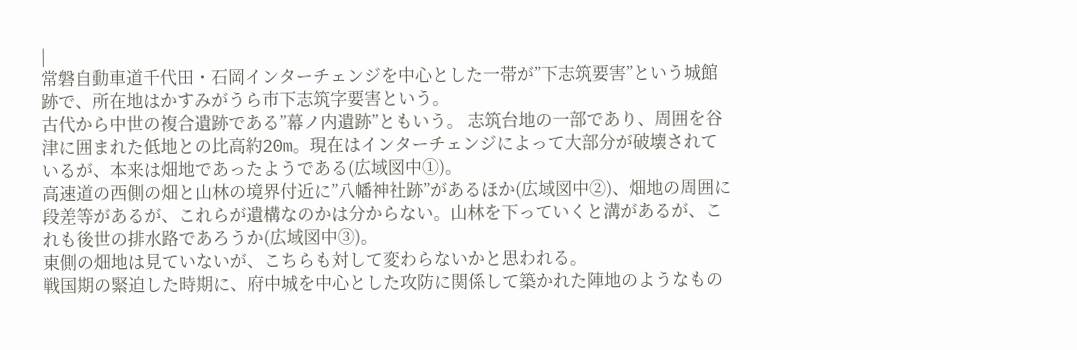|
常磐自動車道千代田・石岡インターチェンジを中心とした一帯が”下志筑要害”という城館跡で、所在地はかすみがうら市下志筑字要害という。
古代から中世の複合遺跡である”幕ノ内遺跡”ともいう。 志筑台地の一部であり、周囲を谷津に囲まれた低地との比高約20m。現在はインターチェンジによって大部分が破壊されているが、本来は畑地であったようである(広域図中①)。
高速道の西側の畑と山林の境界付近に”八幡神社跡”があるほか(広域図中②)、畑地の周囲に段差等があるが、これらが遺構なのかは分からない。山林を下っていくと溝があるが、これも後世の排水路であろうか(広域図中③)。
東側の畑地は見ていないが、こちらも対して変わらないかと思われる。
戦国期の緊迫した時期に、府中城を中心とした攻防に関係して築かれた陣地のようなもの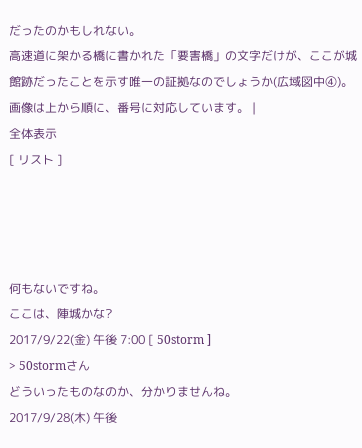だったのかもしれない。
高速道に架かる橋に書かれた「要害橋」の文字だけが、ここが城館跡だったことを示す唯一の証拠なのでしょうか(広域図中④)。
画像は上から順に、番号に対応しています。 |
全体表示
[ リスト ]




何もないですね。
ここは、陣城かな?
2017/9/22(金) 午後 7:00 [ 50storm ]
> 50stormさん
どういったものなのか、分かりませんね。
2017/9/28(木) 午後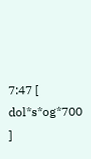7:47 [ dol*s*og*700 ]